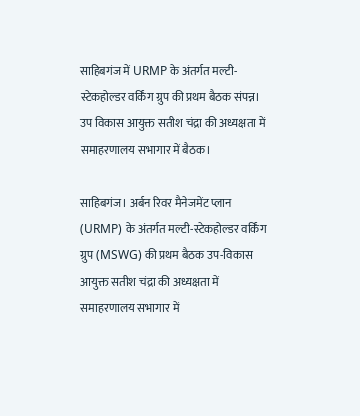साहिबगंज में URMP के अंतर्गत मल्टी-स्टेकहोल्डर वर्किंग ग्रुप की प्रथम बैठक संपन्न।
उप विकास आयुक्त सतीश चंद्रा की अध्यक्षता में समाहरणालय सभागार में बैठक।

साहिबगंज। अर्बन रिवर मैनेजमेंट प्लान (URMP) के अंतर्गत मल्टी-स्टेकहोल्डर वर्किंग ग्रुप (MSWG) की प्रथम बैठक उप-विकास आयुक्त सतीश चंद्रा की अध्यक्षता में समाहरणालय सभागार में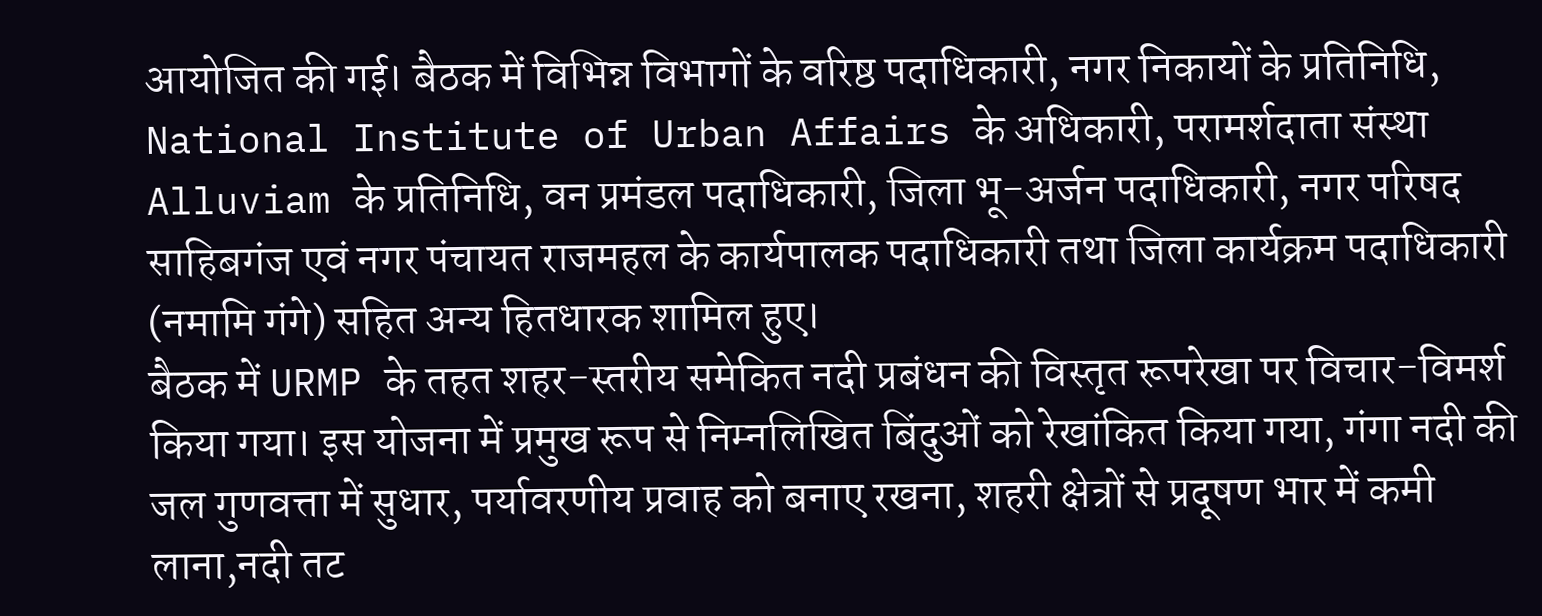आयोजित की गई। बैठक में विभिन्न विभागों के वरिष्ठ पदाधिकारी, नगर निकायों के प्रतिनिधि, National Institute of Urban Affairs के अधिकारी, परामर्शदाता संस्था Alluviam के प्रतिनिधि, वन प्रमंडल पदाधिकारी, जिला भू-अर्जन पदाधिकारी, नगर परिषद साहिबगंज एवं नगर पंचायत राजमहल के कार्यपालक पदाधिकारी तथा जिला कार्यक्रम पदाधिकारी (नमामि गंगे) सहित अन्य हितधारक शामिल हुए।
बैठक में URMP के तहत शहर-स्तरीय समेकित नदी प्रबंधन की विस्तृत रूपरेखा पर विचार-विमर्श किया गया। इस योजना में प्रमुख रूप से निम्नलिखित बिंदुओं को रेखांकित किया गया, गंगा नदी की जल गुणवत्ता में सुधार, पर्यावरणीय प्रवाह को बनाए रखना, शहरी क्षेत्रों से प्रदूषण भार में कमी लाना,नदी तट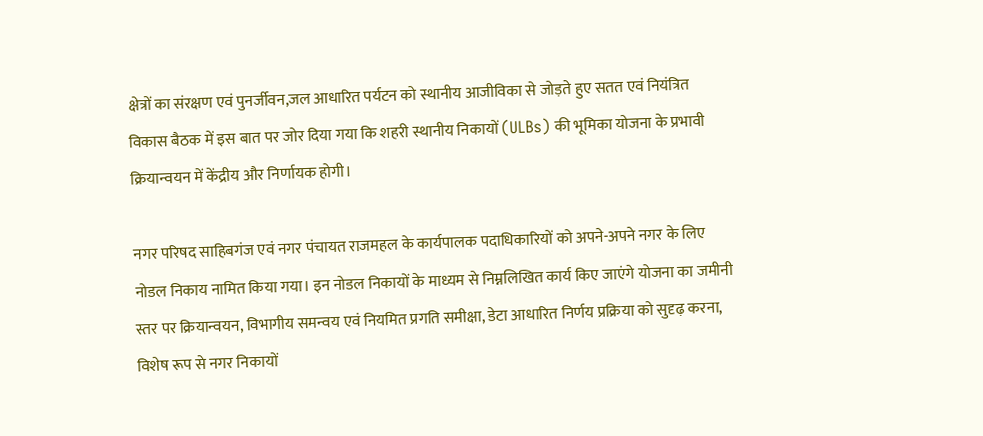क्षेत्रों का संरक्षण एवं पुनर्जीवन,जल आधारित पर्यटन को स्थानीय आजीविका से जोड़ते हुए सतत एवं नियंत्रित विकास बैठक में इस बात पर जोर दिया गया कि शहरी स्थानीय निकायों (ULBs) की भूमिका योजना के प्रभावी क्रियान्वयन में केंद्रीय और निर्णायक होगी।

नगर परिषद साहिबगंज एवं नगर पंचायत राजमहल के कार्यपालक पदाधिकारियों को अपने-अपने नगर के लिए नोडल निकाय नामित किया गया। इन नोडल निकायों के माध्यम से निम्नलिखित कार्य किए जाएंगे योजना का जमीनी स्तर पर क्रियान्वयन, विभागीय समन्वय एवं नियमित प्रगति समीक्षा, डेटा आधारित निर्णय प्रक्रिया को सुदृढ़ करना, विशेष रूप से नगर निकायों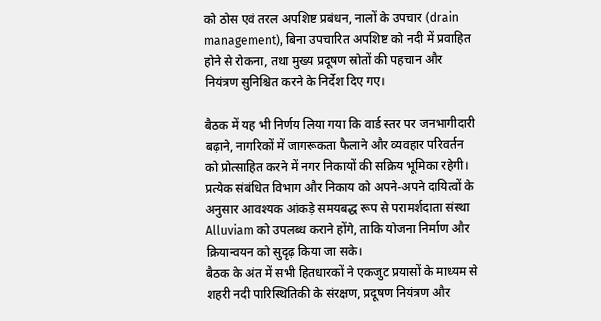को ठोस एवं तरल अपशिष्ट प्रबंधन, नालों के उपचार (drain management), बिना उपचारित अपशिष्ट को नदी में प्रवाहित होने से रोकना, तथा मुख्य प्रदूषण स्रोतों की पहचान और नियंत्रण सुनिश्चित करने के निर्देश दिए गए।

बैठक में यह भी निर्णय लिया गया कि वार्ड स्तर पर जनभागीदारी बढ़ाने, नागरिकों में जागरूकता फैलाने और व्यवहार परिवर्तन को प्रोत्साहित करने में नगर निकायों की सक्रिय भूमिका रहेगी। प्रत्येक संबंधित विभाग और निकाय को अपने-अपने दायित्वों के अनुसार आवश्यक आंकड़े समयबद्ध रूप से परामर्शदाता संस्था Alluviam को उपलब्ध कराने होंगे, ताकि योजना निर्माण और क्रियान्वयन को सुदृढ़ किया जा सके।
बैठक के अंत में सभी हितधारकों ने एकजुट प्रयासों के माध्यम से शहरी नदी पारिस्थितिकी के संरक्षण, प्रदूषण नियंत्रण और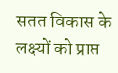सतत विकास के लक्ष्यों को प्राप्त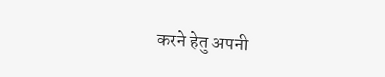करने हेतु अपनी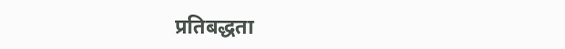प्रतिबद्धता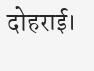दोहराई।